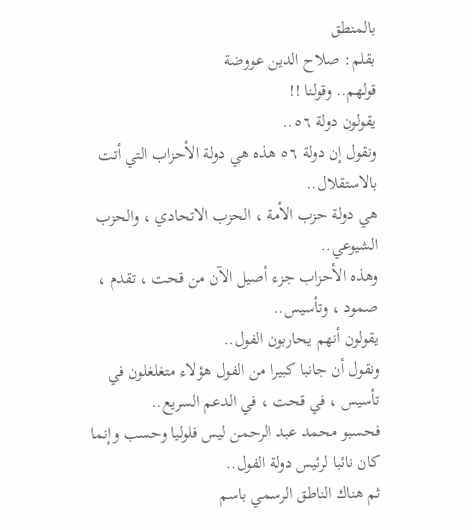بالمنطق
بقلم: صلاح الدين عووضة
قولهم.. وقولنا !!
يقولون دولة ٥٦..
ونقول إن دولة ٥٦ هذه هي دولة الأحزاب التي أتت بالاستقلال..
هي دولة حزب الأمة ، الحزب الاتحادي ، والحزب الشيوعي..
وهذه الأحزاب جزء أصيل الآن من قحت ، تقدم ، صمود ، وتأسيس..
يقولون أنهم يحاربون الفول..
ونقول أن جانبا كبيرا من الفول هؤلاء متغلغلون في تأسيس ، في قحت ، في الدعم السريع..
فحسبو محمد عبد الرحمن ليس فلوليا وحسب وإنما كان نائبا لرئيس دولة الفول..
ثم هناك الناطق الرسمي باسم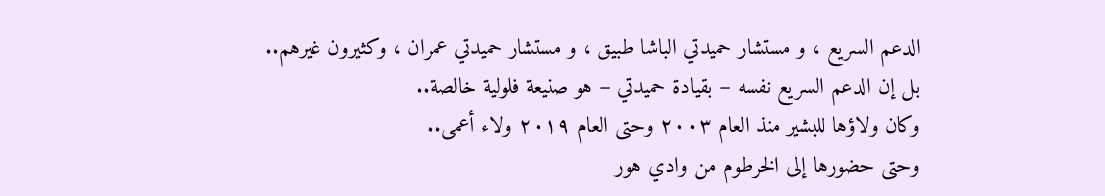الدعم السريع ، و مستشار حميدتي الباشا طبيق ، و مستشار حميدتي عمران ، وكثيرون غيرهم..
بل إن الدعم السريع نفسه – بقيادة حميدتي – هو صنيعة فلولية خالصة..
وكان ولاؤها للبشير منذ العام ٢٠٠٣ وحتى العام ٢٠١٩ ولاء أعمى..
وحتى حضورها إلى الخرطوم من وادي هور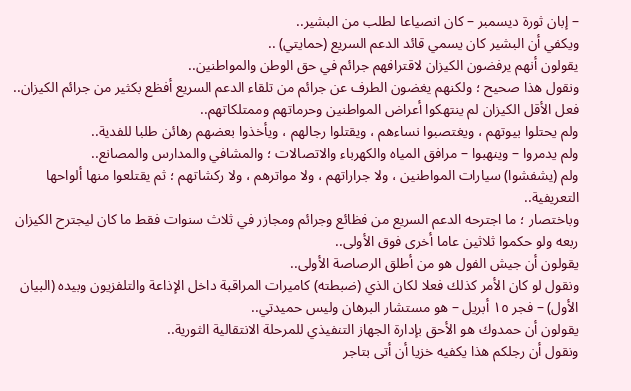– إبان ثورة ديسمبر – كان انصياعا لطلب من البشير..
ويكفي أن البشير كان يسمي قائد الدعم السريع (حمايتي) ..
يقولون أنهم يرفضون الكيزان لاقترافهم جرائم في حق الوطن والمواطنين..
ونقول هذا صحيح ؛ ولكنهم يغضون الطرف عن جرائم من تلقاء الدعم السريع أفظع بكثير من جرائم الكيزان..
فعل الأقل الكيزان لم ينتهكوا أعراض المواطنين وحرماتهم وممتلكاتهم..
ولم يحتلوا بيوتهم ، ويغتصبوا نساءهم ، ويقتلوا رجالهم ، ويأخذوا بعضهم رهائن طلبا للفدية..
ولم يدمروا – وينهبوا – مرافق المياه والكهرباء والاتصالات ؛ والمشافي والمدارس والمصانع..
ولم (يشفشوا) سيارات المواطنين ، ولا جراراتهم ، ولا مواترهم ، ولا ركشاتهم ؛ ثم يقتلعوا منها ألواحها التعريفية..
وباختصار ؛ ما اجترحه الدعم السريع من فظائع وجرائم ومجازر في ثلاث سنوات فقط ما كان ليجترح الكيزان ربعه ولو حكموا ثلاثين عاما أخرى فوق الأولى..
يقولون أن جيش الفول هو من أطلق الرصاصة الأولى..
ونقول لو كان الأمر كذلك فعلا لكان الذي (ضبطته) كاميرات المراقبة داخل الإذاعة والتلفزيون وبيده (البيان الأول) – فجر ١٥ أبريل – هو مستشار البرهان وليس حميدتي..
يقولون أن حمدوك هو الأحق بإدارة الجهاز التنفيذي للمرحلة الانتقالية الثورية..
ونقول أن رجلكم هذا يكفيه خزيا أن أتى بتاجر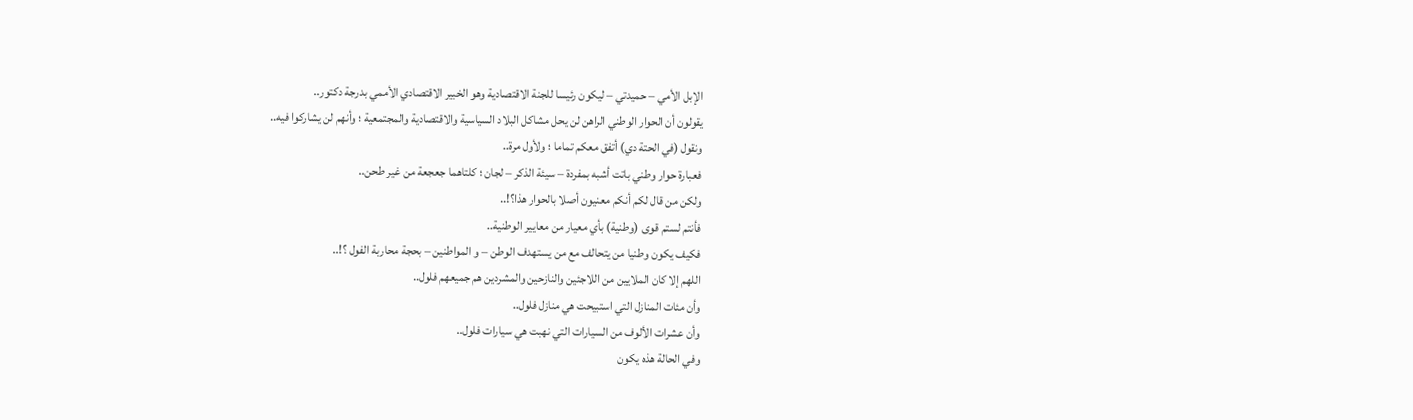الإبل الأمي – حميدتي – ليكون رئيسا للجنة الاقتصادية وهو الخبير الاقتصادي الأممي بدرجة دكتور..
يقولون أن الحوار الوطني الراهن لن يحل مشاكل البلاد السياسية والاقتصادية والمجتمعية ؛ وأنهم لن يشاركوا فيه..
ونقول (في الحتة دي) أتفق معكم تماما ؛ ولأول مرة..
فعبارة حوار وطني باتت أشبه بمفردة – سيئة الذكر – لجان ؛ كلتاهما جعجعة من غير طحن..
ولكن من قال لكم أنكم معنيون أصلا بالحوار هذا؟!..
فأنتم لستم قوى (وطنية) بأي معيار من معايير الوطنية..
فكيف يكون وطنيا من يتحالف مع من يستهدف الوطن – و المواطنين – بحجة محاربة الفول ؟!..
اللهم إلا كان الملايين من اللاجئين والنازحين والمشردين هم جميعهم فلول..
وأن مئات المنازل التي استبيحت هي منازل فلول..
وأن عشرات الألوف من السيارات التي نهبت هي سيارات فلول..
وفي الحالة هذه يكون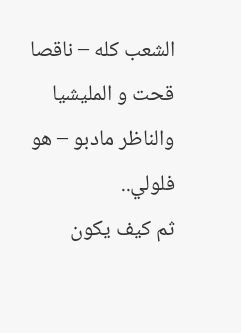الشعب كله – ناقصا قحت و المليشيا والناظر مادبو – هو فلولي..
ثم كيف يكون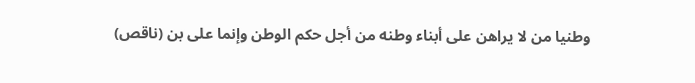وطنيا من لا يراهن على أبناء وطنه من أجل حكم الوطن وإنما على بن (ناقص)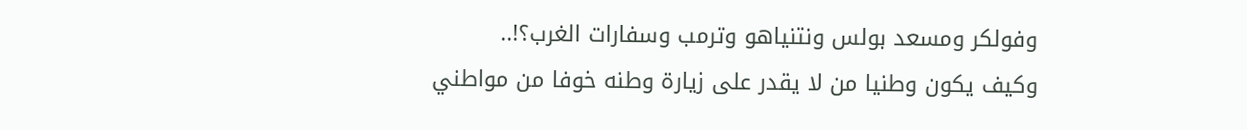وفولكر ومسعد بولس ونتنياهو وترمب وسفارات الغرب؟!..
وكيف يكون وطنيا من لا يقدر على زيارة وطنه خوفا من مواطني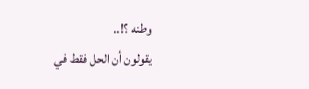وطنه ؟!..
يقولون أن الحل فقط في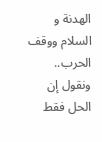الهدنة و السلام ووقف الحرب..
ونقول إن الحل فقط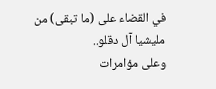في القضاء على (ما تبقى) من مليشيا آل دقلو..
وعلى مؤامرات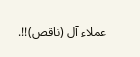عملاء آل (ناقص)!!.